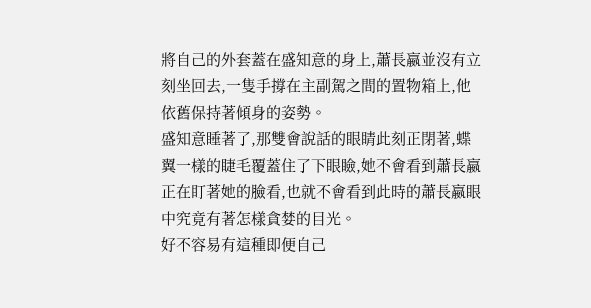將自己的外套蓋在盛知意的身上,蕭長嬴並沒有立刻坐回去,一隻手撐在主副駕之間的置物箱上,他依舊保持著傾身的姿勢。
盛知意睡著了,那雙會說話的眼睛此刻正閉著,蝶翼一樣的睫毛覆蓋住了下眼瞼,她不會看到蕭長嬴正在盯著她的臉看,也就不會看到此時的蕭長嬴眼中究竟有著怎樣貪婪的目光。
好不容易有這種即便自己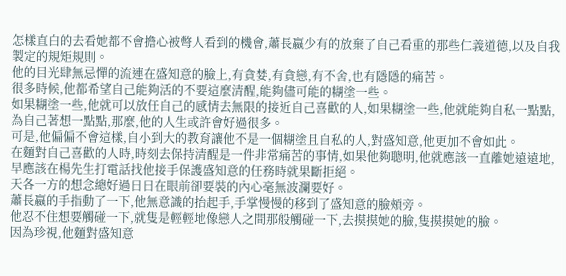怎樣直白的去看她都不會擔心被彆人看到的機會,蕭長嬴少有的放棄了自己看重的那些仁義道德,以及自我製定的規矩規則。
他的目光肆無忌憚的流連在盛知意的臉上,有貪婪,有貪戀,有不舍,也有隱隱的痛苦。
很多時候,他都希望自己能夠活的不要這麼清醒,能夠儘可能的糊塗一些。
如果糊塗一些,他就可以放任自己的感情去無限的接近自己喜歡的人,如果糊塗一些,他就能夠自私一點點,為自己著想一點點,那麼,他的人生或許會好過很多。
可是,他偏偏不會這樣,自小到大的教育讓他不是一個糊塗且自私的人,對盛知意,他更加不會如此。
在麵對自己喜歡的人時,時刻去保持清醒是一件非常痛苦的事情,如果他夠聰明,他就應該一直離她遠遠地,早應該在楊先生打電話找他接手保護盛知意的任務時就果斷拒絕。
天各一方的想念總好過日日在眼前卻要裝的內心毫無波瀾要好。
蕭長嬴的手指動了一下,他無意識的抬起手,手掌慢慢的移到了盛知意的臉頰旁。
他忍不住想要觸碰一下,就隻是輕輕地像戀人之間那般觸碰一下,去摸摸她的臉,隻摸摸她的臉。
因為珍視,他麵對盛知意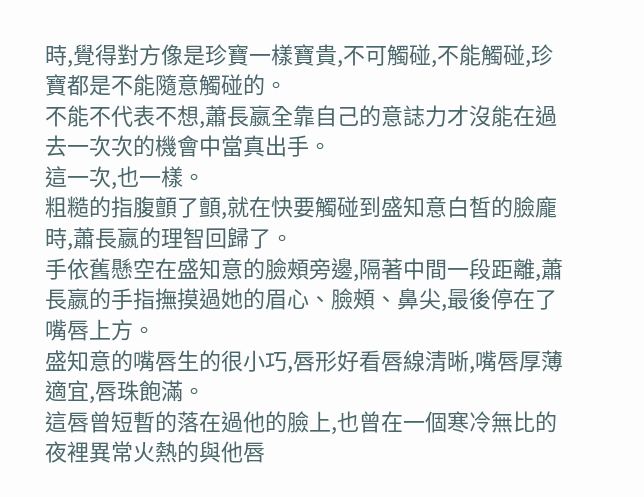時,覺得對方像是珍寶一樣寶貴,不可觸碰,不能觸碰,珍寶都是不能隨意觸碰的。
不能不代表不想,蕭長嬴全靠自己的意誌力才沒能在過去一次次的機會中當真出手。
這一次,也一樣。
粗糙的指腹顫了顫,就在快要觸碰到盛知意白皙的臉龐時,蕭長嬴的理智回歸了。
手依舊懸空在盛知意的臉頰旁邊,隔著中間一段距離,蕭長嬴的手指撫摸過她的眉心、臉頰、鼻尖,最後停在了嘴唇上方。
盛知意的嘴唇生的很小巧,唇形好看唇線清晰,嘴唇厚薄適宜,唇珠飽滿。
這唇曾短暫的落在過他的臉上,也曾在一個寒冷無比的夜裡異常火熱的與他唇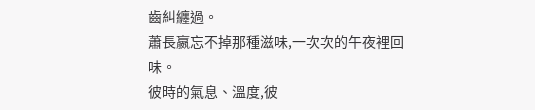齒糾纏過。
蕭長嬴忘不掉那種滋味,一次次的午夜裡回味。
彼時的氣息、溫度,彼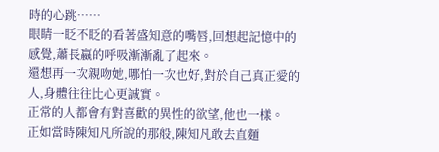時的心跳……
眼睛一眨不眨的看著盛知意的嘴唇,回想起記憶中的感覺,蕭長嬴的呼吸漸漸亂了起來。
還想再一次親吻她,哪怕一次也好,對於自己真正愛的人,身體往往比心更誠實。
正常的人都會有對喜歡的異性的欲望,他也一樣。
正如當時陳知凡所說的那般,陳知凡敢去直麵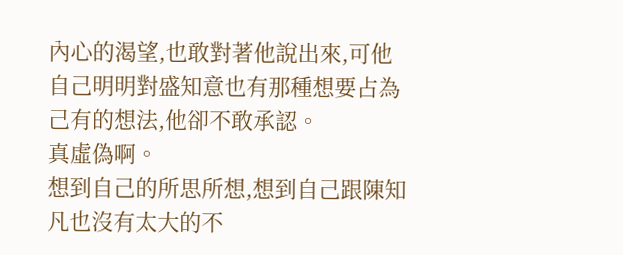內心的渴望,也敢對著他說出來,可他自己明明對盛知意也有那種想要占為己有的想法,他卻不敢承認。
真虛偽啊。
想到自己的所思所想,想到自己跟陳知凡也沒有太大的不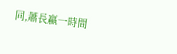同,蕭長嬴一時間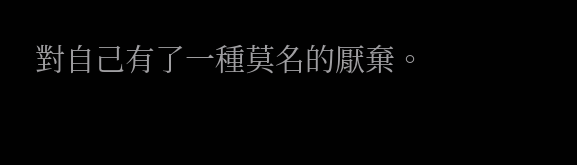對自己有了一種莫名的厭棄。